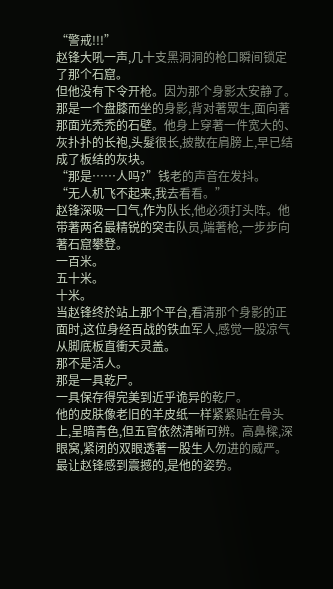“警戒!!!”
赵锋大吼一声,几十支黑洞洞的枪口瞬间锁定了那个石窟。
但他没有下令开枪。因为那个身影太安静了。
那是一个盘膝而坐的身影,背对著眾生,面向著那面光禿禿的石壁。他身上穿著一件宽大的、灰扑扑的长袍,头髮很长,披散在肩膀上,早已结成了板结的灰块。
“那是……人吗?”钱老的声音在发抖。
“无人机飞不起来,我去看看。”
赵锋深吸一口气,作为队长,他必须打头阵。他带著两名最精锐的突击队员,端著枪,一步步向著石窟攀登。
一百米。
五十米。
十米。
当赵锋终於站上那个平台,看清那个身影的正面时,这位身经百战的铁血军人,感觉一股凉气从脚底板直衝天灵盖。
那不是活人。
那是一具乾尸。
一具保存得完美到近乎诡异的乾尸。
他的皮肤像老旧的羊皮纸一样紧紧贴在骨头上,呈暗青色,但五官依然清晰可辨。高鼻樑,深眼窝,紧闭的双眼透著一股生人勿进的威严。
最让赵锋感到震撼的,是他的姿势。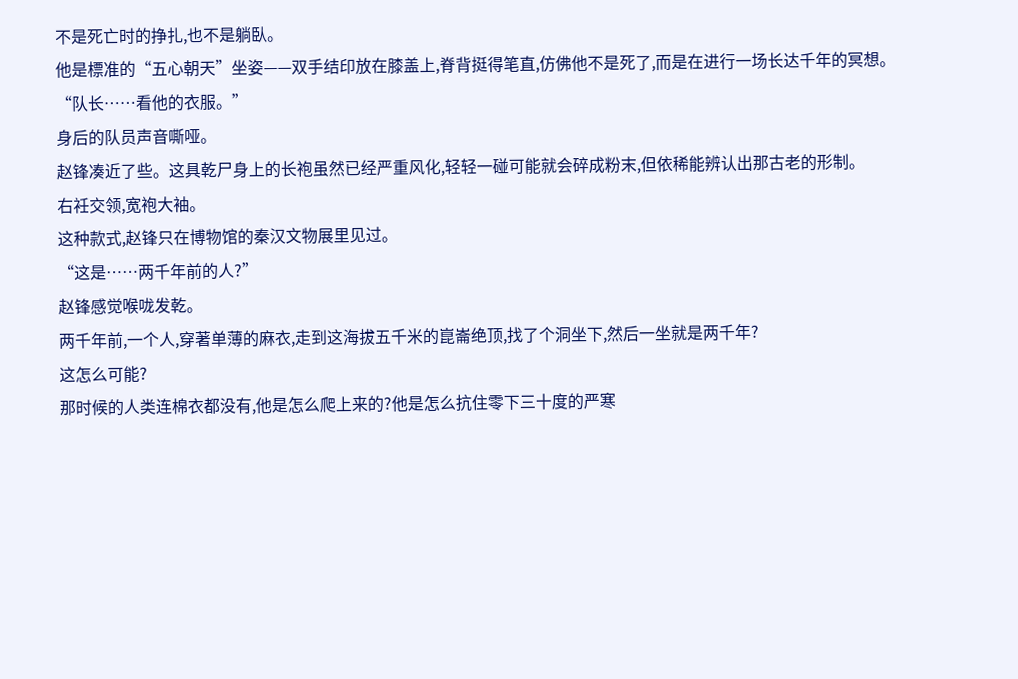不是死亡时的挣扎,也不是躺臥。
他是標准的“五心朝天”坐姿——双手结印放在膝盖上,脊背挺得笔直,仿佛他不是死了,而是在进行一场长达千年的冥想。
“队长……看他的衣服。”
身后的队员声音嘶哑。
赵锋凑近了些。这具乾尸身上的长袍虽然已经严重风化,轻轻一碰可能就会碎成粉末,但依稀能辨认出那古老的形制。
右衽交领,宽袍大袖。
这种款式,赵锋只在博物馆的秦汉文物展里见过。
“这是……两千年前的人?”
赵锋感觉喉咙发乾。
两千年前,一个人,穿著单薄的麻衣,走到这海拔五千米的崑崙绝顶,找了个洞坐下,然后一坐就是两千年?
这怎么可能?
那时候的人类连棉衣都没有,他是怎么爬上来的?他是怎么抗住零下三十度的严寒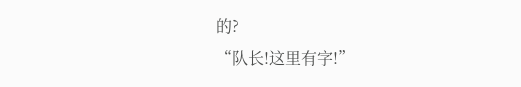的?
“队长!这里有字!”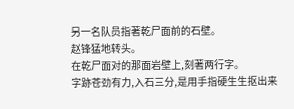另一名队员指著乾尸面前的石壁。
赵锋猛地转头。
在乾尸面对的那面岩壁上,刻著两行字。
字跡苍劲有力,入石三分,是用手指硬生生抠出来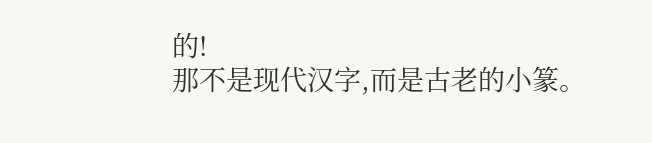的!
那不是现代汉字,而是古老的小篆。